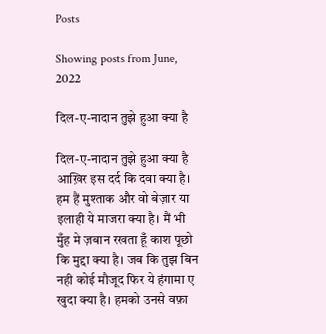Posts

Showing posts from June, 2022

दिल-ए-नादान तुझे हुआ क्या है

दिल-ए-नादान तुझे हुआ क्या है आख़िर इस दर्द कि दवा क्या है। हम हैं मुश्ताक और वो बेज़ार या इलाही ये माजरा क्या है। मैं भी मुँह मे ज़बान रखता हूँ काश पूछो कि मुद्दा क्या है। जब कि तुझ बिन नही कोई मौजूद फिर ये हंगामा ए खुदा क्या है। हमको उनसे वफ़ा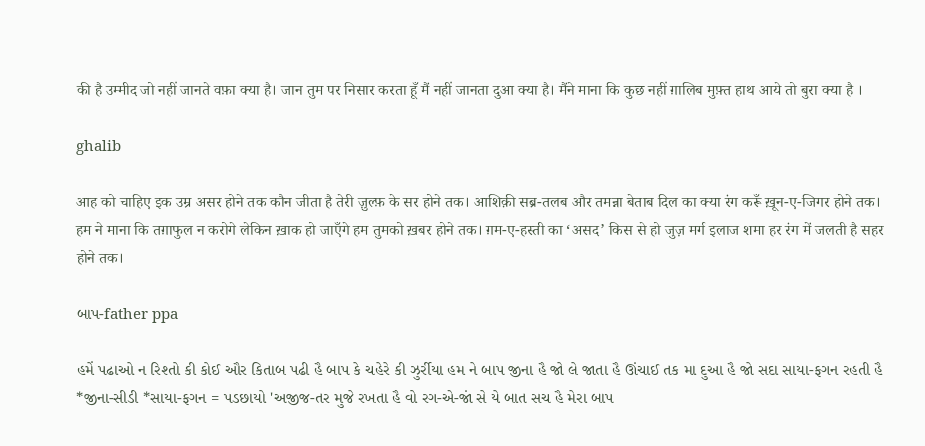की है उम्मीद जो नहीं जानते वफ़ा क्या है। जान तुम पर निसार करता हूँ मैं नहीं जानता दुआ क्या है। मैंने माना कि कुछ नहीं ग़ालिब मुफ़्त हाथ आये तो बुरा क्या है ।

ghalib

आह को चाहिए इक उम्र असर होने तक कौन जीता है तेरी ज़ुल्फ़ के सर होने तक। आशिक़ी सब्र-तलब और तमन्ना बेताब दिल का क्या रंग करूँ ख़ून-ए-जिगर होने तक। हम ने माना कि तग़ाफुल न करोगे लेकिन ख़ाक हो जाएँगे हम तुमको ख़बर होने तक। ग़म-ए-हस्ती का ‘असद’ किस से हो जुज़ मर्ग इलाज शमा हर रंग में जलती है सहर होने तक।

બાપ-father ppa

હમેં પઢાઓ ન રિશ્તો કી કોઈ ઔર કિતાબ પઢી હૈ બાપ કે ચહેરે કી ઝુર્રીયા હમ ને બાપ જીના હૈ જો લે જાતા હૈ ઊંચાઈ તક મા દુઆ હૈ જો સદા સાયા-ફગન રહતી હૈ *જીના-સીડી *સાયા-ફગન = પડછાયો 'અજીજ-તર મુજે રખતા હૈ વો રગ-એ-જાં સે યે બાત સચ હૈ મેરા બાપ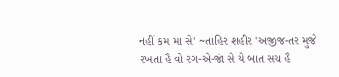નહીં કમ મા સે' ~તાહિર શહીર 'અજીજ-તર મુજે રખતા હૈ વો રગ-એ-જાં સે યે બાત સચ હૈ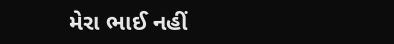મેરા ભાઈ નહીં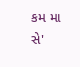કમ મા સે'